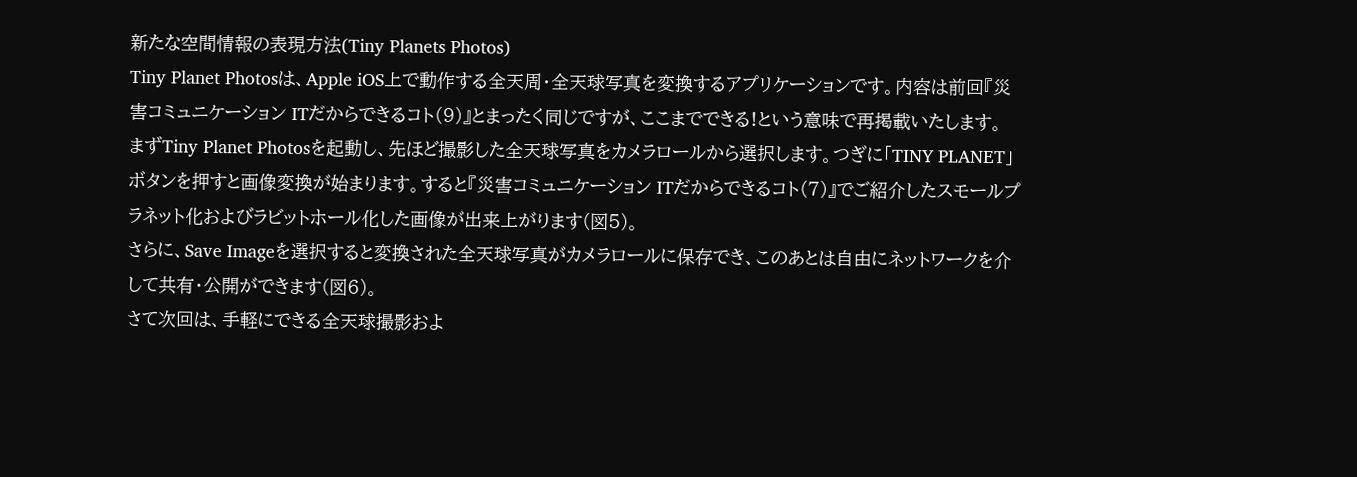新たな空間情報の表現方法(Tiny Planets Photos)
Tiny Planet Photosは、Apple iOS上で動作する全天周・全天球写真を変換するアプリケーションです。内容は前回『災害コミュニケーション ITだからできるコト(9)』とまったく同じですが、ここまでできる!という意味で再掲載いたします。
まずTiny Planet Photosを起動し、先ほど撮影した全天球写真をカメラロールから選択します。つぎに「TINY PLANET」ボタンを押すと画像変換が始まります。すると『災害コミュニケーション ITだからできるコト(7)』でご紹介したスモールプラネット化およびラビットホール化した画像が出来上がります(図5)。
さらに、Save Imageを選択すると変換された全天球写真がカメラロールに保存でき、このあとは自由にネットワークを介して共有・公開ができます(図6)。
さて次回は、手軽にできる全天球撮影およ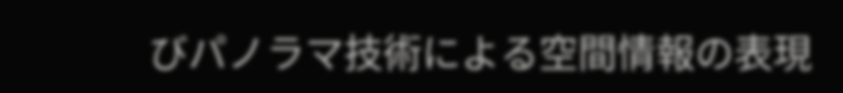びパノラマ技術による空間情報の表現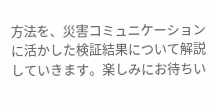方法を、災害コミュニケーションに活かした検証結果について解説していきます。楽しみにお待ちい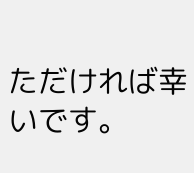ただければ幸いです。